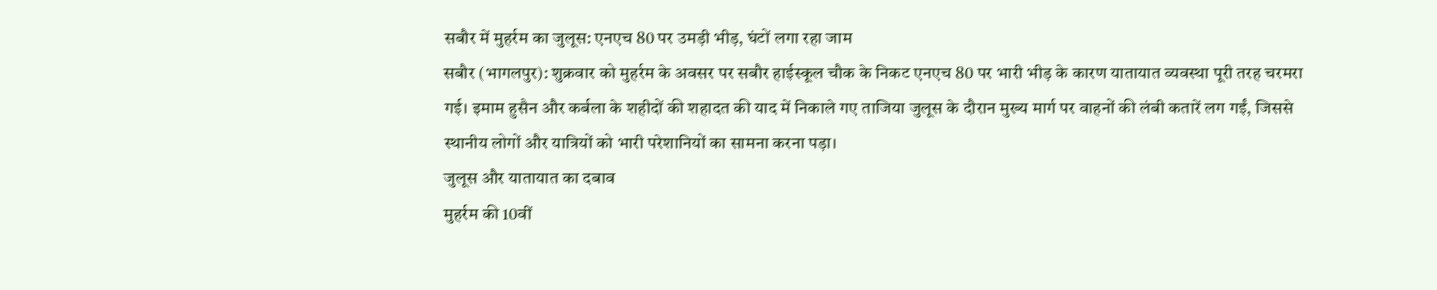सबौर में मुहर्रम का जुलूस: एनएच 80 पर उमड़ी भीड़, घंटों लगा रहा जाम
सबौर (भागलपुर): शुक्रवार को मुहर्रम के अवसर पर सबौर हाईस्कूल चौक के निकट एनएच 80 पर भारी भीड़ के कारण यातायात व्यवस्था पूरी तरह चरमरा गई। इमाम हुसैन और कर्बला के शहीदों की शहादत की याद में निकाले गए ताजिया जुलूस के दौरान मुख्य मार्ग पर वाहनों की लंबी कतारें लग गईं, जिससे स्थानीय लोगों और यात्रियों को भारी परेशानियों का सामना करना पड़ा।
जुलूस और यातायात का दबाव
मुहर्रम की 10वीं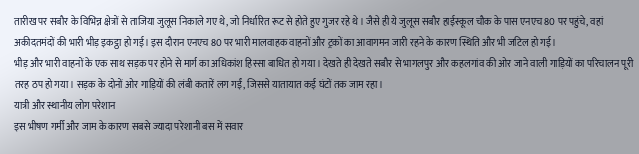तारीख पर सबौर के विभिन्न क्षेत्रों से ताजिया जुलूस निकाले गए थे, जो निर्धारित रूट से होते हुए गुजर रहे थे। जैसे ही ये जुलूस सबौर हाईस्कूल चौक के पास एनएच 80 पर पहुंचे, वहां अकीदतमंदों की भारी भीड़ इकट्ठा हो गई। इस दौरान एनएच 80 पर भारी मालवाहक वाहनों और ट्रकों का आवागमन जारी रहने के कारण स्थिति और भी जटिल हो गई।
भीड़ और भारी वाहनों के एक साथ सड़क पर होने से मार्ग का अधिकांश हिस्सा बाधित हो गया। देखते ही देखते सबौर से भागलपुर और कहलगांव की ओर जाने वाली गाड़ियों का परिचालन पूरी तरह ठप हो गया। सड़क के दोनों ओर गाड़ियों की लंबी कतारें लग गईं, जिससे यातायात कई घंटों तक जाम रहा।
यात्री और स्थानीय लोग परेशान
इस भीषण गर्मी और जाम के कारण सबसे ज्यादा परेशानी बस में सवार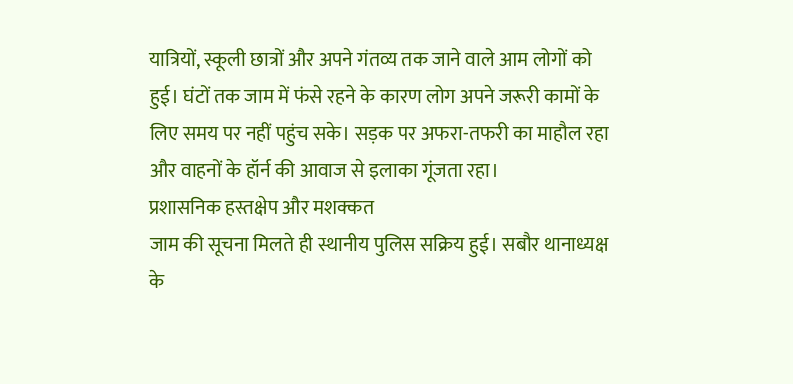यात्रियों, स्कूली छात्रों और अपने गंतव्य तक जाने वाले आम लोगों को हुई। घंटों तक जाम में फंसे रहने के कारण लोग अपने जरूरी कामों के लिए समय पर नहीं पहुंच सके। सड़क पर अफरा-तफरी का माहौल रहा और वाहनों के हॉर्न की आवाज से इलाका गूंजता रहा।
प्रशासनिक हस्तक्षेप और मशक्कत
जाम की सूचना मिलते ही स्थानीय पुलिस सक्रिय हुई। सबौर थानाध्यक्ष के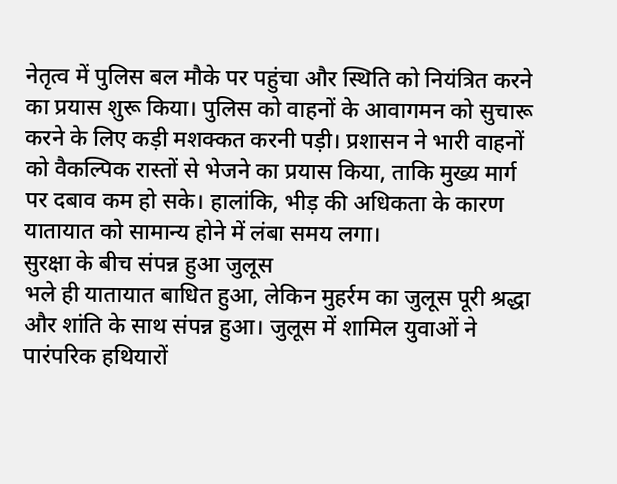नेतृत्व में पुलिस बल मौके पर पहुंचा और स्थिति को नियंत्रित करने का प्रयास शुरू किया। पुलिस को वाहनों के आवागमन को सुचारू करने के लिए कड़ी मशक्कत करनी पड़ी। प्रशासन ने भारी वाहनों को वैकल्पिक रास्तों से भेजने का प्रयास किया, ताकि मुख्य मार्ग पर दबाव कम हो सके। हालांकि, भीड़ की अधिकता के कारण यातायात को सामान्य होने में लंबा समय लगा।
सुरक्षा के बीच संपन्न हुआ जुलूस
भले ही यातायात बाधित हुआ, लेकिन मुहर्रम का जुलूस पूरी श्रद्धा और शांति के साथ संपन्न हुआ। जुलूस में शामिल युवाओं ने पारंपरिक हथियारों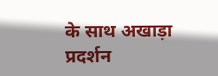के साथ अखाड़ा प्रदर्शन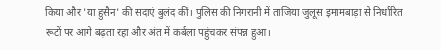किया और 'या हुसैन' की सदाएं बुलंद कीं। पुलिस की निगरानी में ताजिया जुलूस इमामबाड़ा से निर्धारित रूटों पर आगे बढ़ता रहा और अंत में कर्बला पहुंचकर संपन्न हुआ।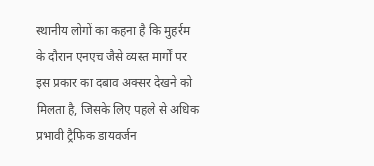स्थानीय लोगों का कहना है कि मुहर्रम के दौरान एनएच जैसे व्यस्त मार्गों पर इस प्रकार का दबाव अक्सर देखने को मिलता है, जिसके लिए पहले से अधिक प्रभावी ट्रैफिक डायवर्जन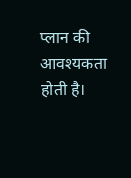प्लान की आवश्यकता होती है।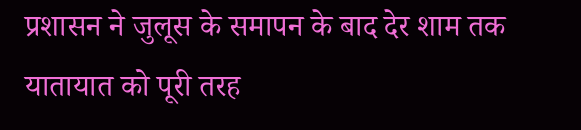प्रशासन ने जुलूस के समापन के बाद देर शाम तक यातायात को पूरी तरह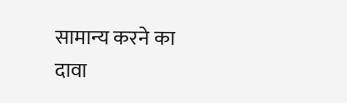सामान्य करने का दावा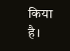किया है।